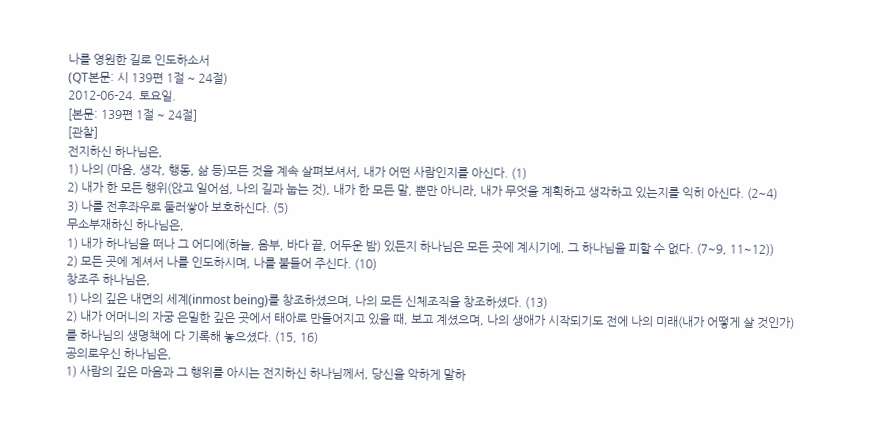나를 영원한 길로 인도하소서
(QT본문: 시 139편 1절 ~ 24절)
2012-06-24. 토요일.
[본문: 139편 1절 ~ 24절]
[관찰]
전지하신 하나님은,
1) 나의 (마음, 생각, 행동, 삶 등)모든 것을 계속 살펴보셔서, 내가 어떤 사람인지를 아신다. (1)
2) 내가 한 모든 행위(앉고 일어섬, 나의 길과 눕는 것), 내가 한 모든 말, 뿐만 아니라, 내가 무엇을 계획하고 생각하고 있는지를 익히 아신다. (2~4)
3) 나를 전후좌우로 둘러쌓아 보호하신다. (5)
무소부재하신 하나님은,
1) 내가 하나님을 떠나 그 어디에(하늘, 음부, 바다 끝, 어두운 밤) 있든지 하나님은 모든 곳에 계시기에, 그 하나님을 피할 수 없다. (7~9, 11~12))
2) 모든 곳에 계셔서 나를 인도하시며, 나를 붙들어 주신다. (10)
창조주 하나님은,
1) 나의 깊은 내면의 세계(inmost being)를 창조하셨으며, 나의 모든 신체조직을 창조하셨다. (13)
2) 내가 어머니의 자궁 은밀한 깊은 곳에서 태아로 만들어지고 있을 때, 보고 계셨으며, 나의 생애가 시작되기도 전에 나의 미래(내가 어떻게 살 것인가)를 하나님의 생명책에 다 기록해 놓으셨다. (15, 16)
공의로우신 하나님은,
1) 사람의 깊은 마음과 그 행위를 아시는 전지하신 하나님께서, 당신을 악하게 말하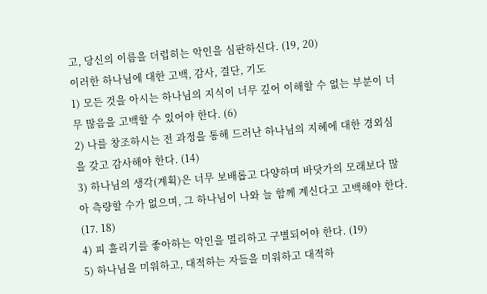고, 당신의 이름을 더럽히는 악인을 심판하신다. (19, 20)
이러한 하나님에 대한 고백, 감사, 결단, 기도
1) 모든 것을 아시는 하나님의 지식이 너무 깊어 이해할 수 없는 부분이 너무 많음을 고백할 수 있어야 한다. (6)
2) 나를 창조하시는 전 과정을 통해 드러난 하나님의 지혜에 대한 경외심을 갖고 감사해야 한다. (14)
3) 하나님의 생각(계획)은 너무 보배롭고 다양하며 바닷가의 모래보다 많아 측량할 수가 없으며, 그 하나님이 나와 늘 함께 계신다고 고백해야 한다. (17. 18)
4) 피 흘리기를 좋아하는 악인을 멀리하고 구별되어야 한다. (19)
5) 하나님을 미워하고, 대적하는 자들을 미워하고 대적하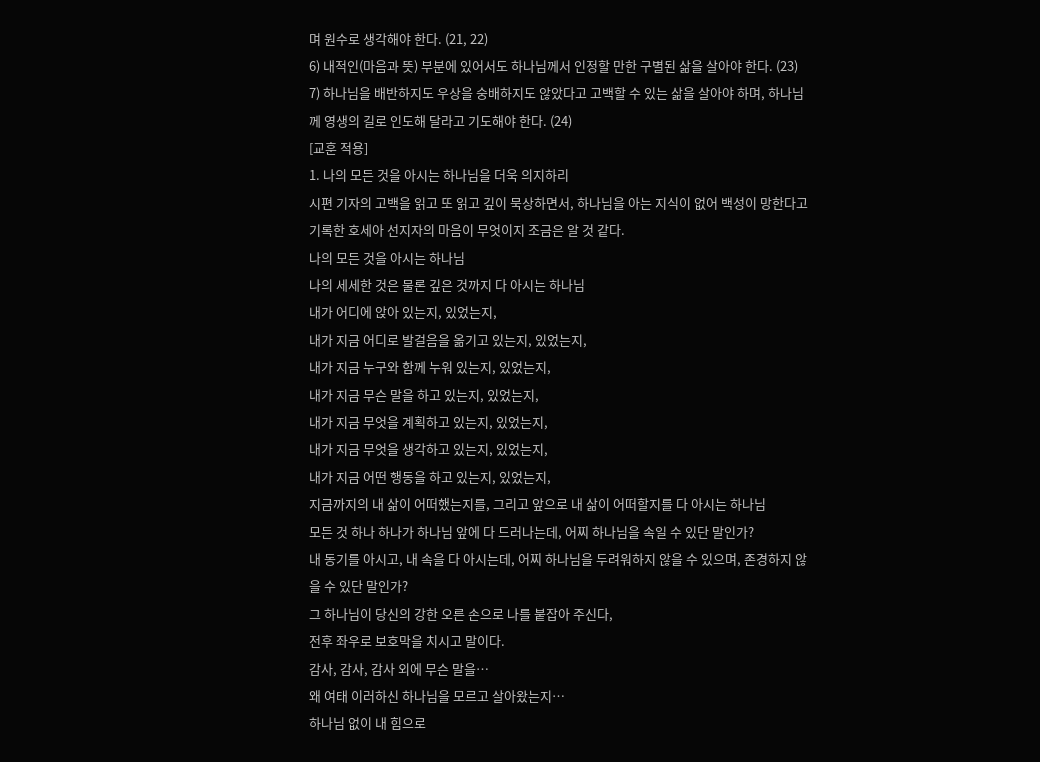며 원수로 생각해야 한다. (21, 22)
6) 내적인(마음과 뜻) 부분에 있어서도 하나님께서 인정할 만한 구별된 삶을 살아야 한다. (23)
7) 하나님을 배반하지도 우상을 숭배하지도 않았다고 고백할 수 있는 삶을 살아야 하며, 하나님께 영생의 길로 인도해 달라고 기도해야 한다. (24)
[교훈 적용]
1. 나의 모든 것을 아시는 하나님을 더욱 의지하리
시편 기자의 고백을 읽고 또 읽고 깊이 묵상하면서, 하나님을 아는 지식이 없어 백성이 망한다고 기록한 호세아 선지자의 마음이 무엇이지 조금은 알 것 같다.
나의 모든 것을 아시는 하나님
나의 세세한 것은 물론 깊은 것까지 다 아시는 하나님
내가 어디에 앉아 있는지, 있었는지,
내가 지금 어디로 발걸음을 옮기고 있는지, 있었는지,
내가 지금 누구와 함께 누워 있는지, 있었는지,
내가 지금 무슨 말을 하고 있는지, 있었는지,
내가 지금 무엇을 계획하고 있는지, 있었는지,
내가 지금 무엇을 생각하고 있는지, 있었는지,
내가 지금 어떤 행동을 하고 있는지, 있었는지,
지금까지의 내 삶이 어떠했는지를, 그리고 앞으로 내 삶이 어떠할지를 다 아시는 하나님
모든 것 하나 하나가 하나님 앞에 다 드러나는데, 어찌 하나님을 속일 수 있단 말인가?
내 동기를 아시고, 내 속을 다 아시는데, 어찌 하나님을 두려워하지 않을 수 있으며, 존경하지 않을 수 있단 말인가?
그 하나님이 당신의 강한 오른 손으로 나를 붙잡아 주신다,
전후 좌우로 보호막을 치시고 말이다.
감사, 감사, 감사 외에 무슨 말을…
왜 여태 이러하신 하나님을 모르고 살아왔는지…
하나님 없이 내 힘으로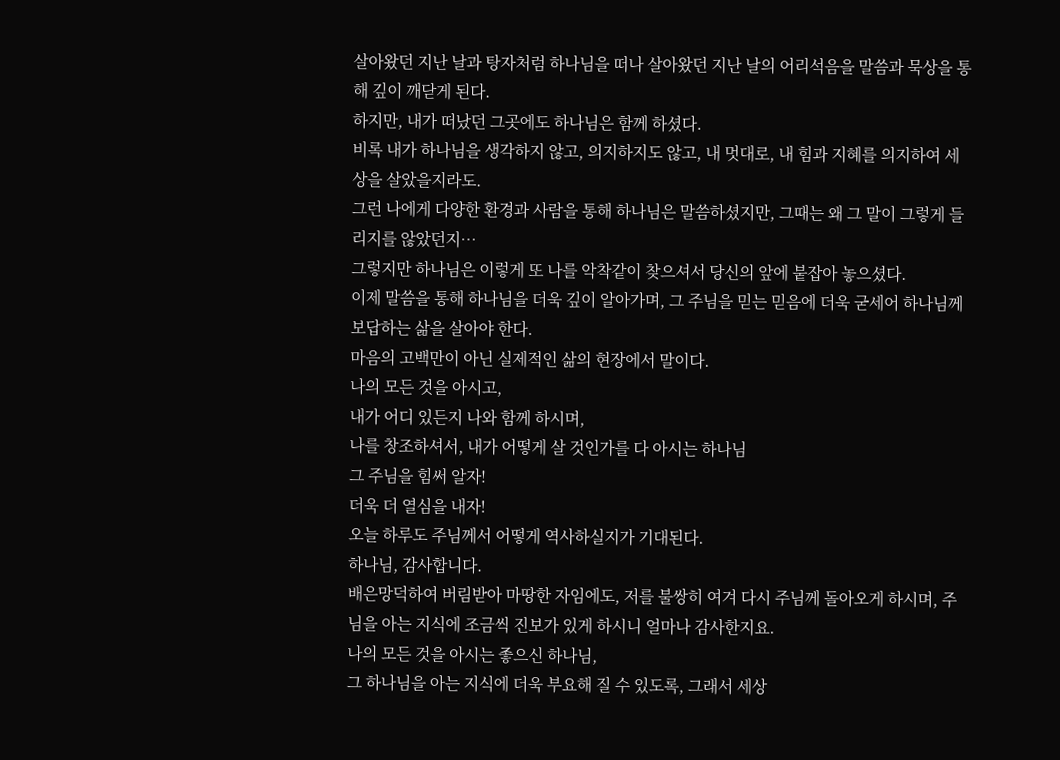살아왔던 지난 날과 탕자처럼 하나님을 떠나 살아왔던 지난 날의 어리석음을 말씀과 묵상을 통해 깊이 깨닫게 된다.
하지만, 내가 떠났던 그곳에도 하나님은 함께 하셨다.
비록 내가 하나님을 생각하지 않고, 의지하지도 않고, 내 멋대로, 내 힘과 지혜를 의지하여 세상을 살았을지라도.
그런 나에게 다양한 환경과 사람을 통해 하나님은 말씀하셨지만, 그때는 왜 그 말이 그렇게 들리지를 않았던지…
그렇지만 하나님은 이렇게 또 나를 악착같이 찾으셔서 당신의 앞에 붙잡아 놓으셨다.
이제 말씀을 통해 하나님을 더욱 깊이 알아가며, 그 주님을 믿는 믿음에 더욱 굳세어 하나님께 보답하는 삶을 살아야 한다.
마음의 고백만이 아닌 실제적인 삶의 현장에서 말이다.
나의 모든 것을 아시고,
내가 어디 있든지 나와 함께 하시며,
나를 창조하셔서, 내가 어떻게 살 것인가를 다 아시는 하나님
그 주님을 힘써 알자!
더욱 더 열심을 내자!
오늘 하루도 주님께서 어떻게 역사하실지가 기대된다.
하나님, 감사합니다.
배은망덕하여 버림받아 마땅한 자임에도, 저를 불쌍히 여겨 다시 주님께 돌아오게 하시며, 주님을 아는 지식에 조금씩 진보가 있게 하시니 얼마나 감사한지요.
나의 모든 것을 아시는 좋으신 하나님,
그 하나님을 아는 지식에 더욱 부요해 질 수 있도록, 그래서 세상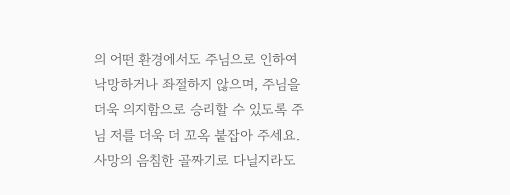의 어떤 환경에서도 주님으로 인하여 낙망하거나 좌절하지 않으며, 주님을 더욱 의지함으로 승리할 수 있도록 주님 저를 더욱 더 꼬옥 붙잡아 주세요.
사망의 음침한 골짜기로 다닐지라도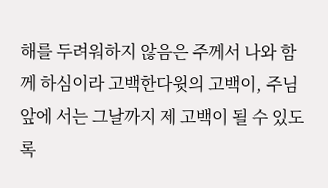해를 두려워하지 않음은 주께서 나와 함께 하심이라 고백한다윗의 고백이, 주님 앞에 서는 그날까지 제 고백이 될 수 있도록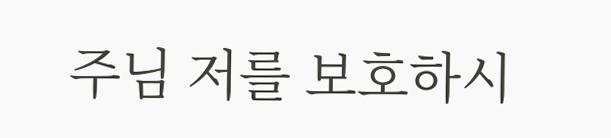주님 저를 보호하시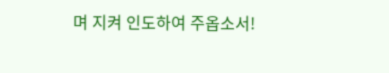며 지켜 인도하여 주옵소서!